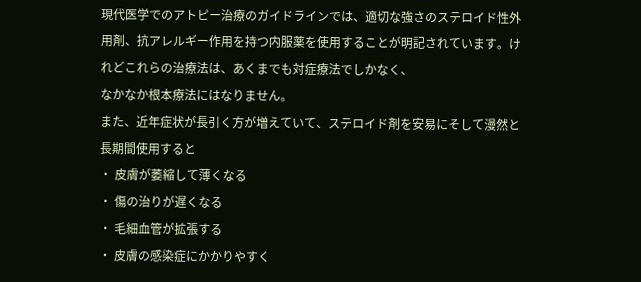現代医学でのアトピー治療のガイドラインでは、適切な強さのステロイド性外用剤、抗アレルギー作用を持つ内服薬を使用することが明記されています。けれどこれらの治療法は、あくまでも対症療法でしかなく、
なかなか根本療法にはなりません。
また、近年症状が長引く方が増えていて、ステロイド剤を安易にそして漫然と長期間使用すると
・ 皮膚が萎縮して薄くなる
・ 傷の治りが遅くなる
・ 毛細血管が拡張する
・ 皮膚の感染症にかかりやすく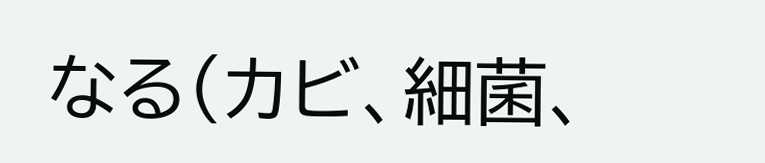なる(カビ、細菌、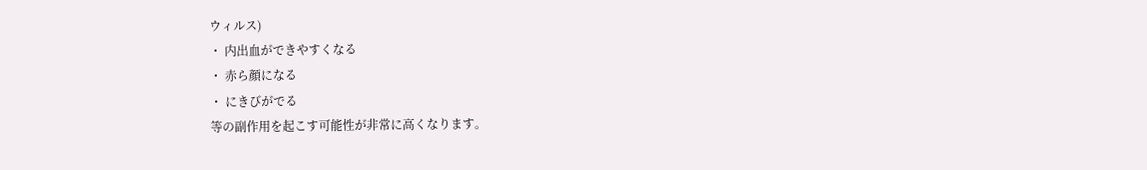ウィルス)
・ 内出血ができやすくなる
・ 赤ら顔になる
・ にきびがでる
等の副作用を起こす可能性が非常に高くなります。